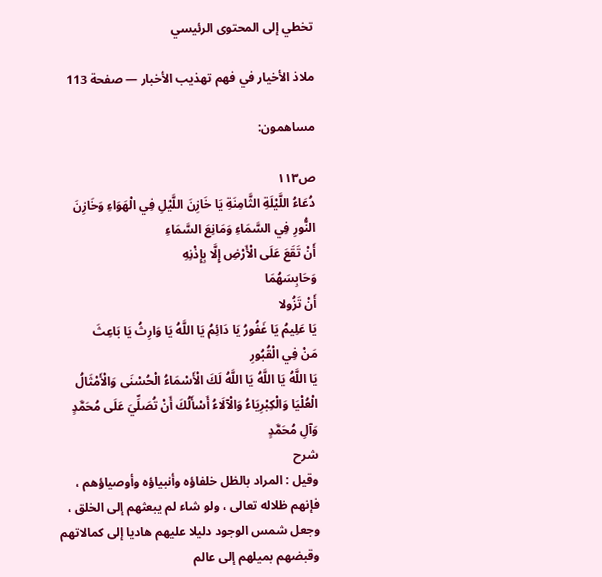تخطي إلى المحتوى الرئيسي

ملاذ الأخيار في فهم تهذيب الأخبار — صفحة 113

مساهمون:

ص١١٣
دُعَاءُ اللَّيْلَةِ الثَّامِنَةِ يَا خَازِنَ اللَّيْلِ فِي الْهَوَاءِ وَخَازِنَ النُّورِ فِي السَّمَاءِ وَمَانِعَ السَّمَاءِ
أَنْ تَقَعَ عَلَى الْأَرْضِ إِلَّا بِإِذْنِهِ
وَحَابِسَهُمَا
أَنْ تَزُولا
يَا عَلِيمُ يَا غَفُورُ يَا دَائِمُ يَا اللَّهُ يَا وَارِثُ يَا بَاعِثَ
مَنْ فِي الْقُبُورِ
يَا اللَّهُ يَا اللَّهُ يَا اللَّهُ لَكَ الْأَسْمَاءُ الْحُسْنَى وَالْأَمْثَالُ الْعُلْيَا وَالْكِبْرِيَاءُ وَالْآلَاءُ أَسْأَلُكَ أَنْ تُصَلِّيَ عَلَى مُحَمَّدٍ وَآلِ مُحَمَّدٍ
شرح
وقيل : المراد بالظل خلفاؤه وأنبياؤه وأوصياؤهم ، فإنهم ظلاله تعالى ، ولو شاء لم يبعثهم إلى الخلق ، وجعل شمس الوجود دليلا عليهم هاديا إلى كمالاتهم وقبضهم بميلهم إلى عالم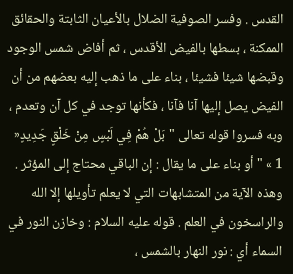القدس . وفسر الصوفية الضلال بالأعيان الثابتة والحقائق الممكنة ، بسطها بالفيض الأقدس ، ثم أفاض شمس الوجود وقبضها شيئا فشيئا ، بناء على ما ذهب إليه بعضهم من أن الفيض يصل إليها آنا فآنا ، فكأنها توجد في كل آن وتعدم ، وبه فسروا قوله تعالى "بَلْ هُمْ فِي لَبْسٍ مِنْ خَلْقٍ جَدِيدٍ« 1 » " أو بناء على ما يقال : إن الباقي محتاج إلى المؤثر . وهذه الآية من المتشابهات التي لا يعلم تأويلها إلا الله والراسخون في العلم . قوله عليه السلام : وخازن النور في السماء أي : نور النهار بالشمس ،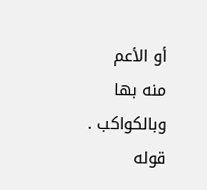أو الأعم منه بها وبالكواكب . قوله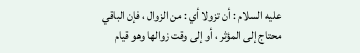عليه السلام : أن تزولا أي : من الزوال ، فإن الباقي محتاج إلى المؤثر ، أو إلى وقت زوالها وهو قيام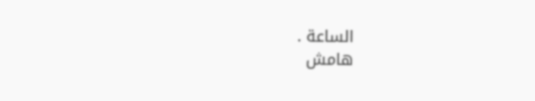الساعة .
هامش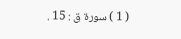( 1 ) سورة ق : 15 .